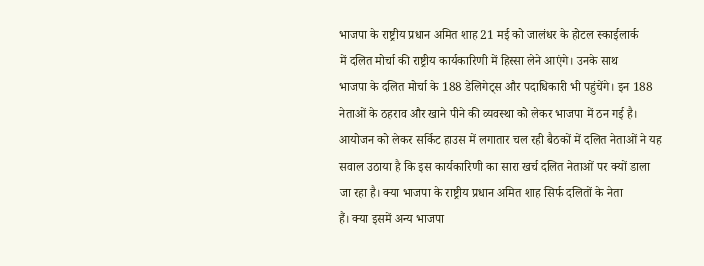भाजपा के राष्ट्रीय प्रधान अमित शाह 21 मई को जालंधर के होटल स्काईलार्क
में दलित मोर्चा की राष्ट्रीय कार्यकारिणी में हिस्सा लेने आएंगे। उनके साथ
भाजपा के दलित मोर्चा के 188 डेलिगेट्स और पदाधिकारी भी पहुंचेंगे। इन 188
नेताओं के ठहराव और खाने पीने की व्यवस्था को लेकर भाजपा में ठन गई है।
आयोजन को लेकर सर्किट हाउस में लगातार चल रही बैठकों में दलित नेताओं ने यह
सवाल उठाया है कि इस कार्यकारिणी का सारा खर्च दलित नेताओं पर क्यों डाला
जा रहा है। क्या भाजपा के राष्ट्रीय प्रधान अमित शाह सिर्फ दलितों के नेता
हैं। क्या इसमें अन्य भाजपा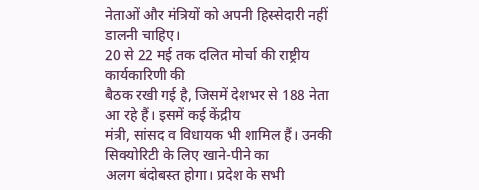नेताओं और मंत्रियों को अपनी हिस्सेदारी नहीं
डालनी चाहिए।
20 से 22 मई तक दलित मोर्चा की राष्ट्रीय कार्यकारिणी की
बैठक रखी गई है, जिसमें देशभर से 188 नेता आ रहे हैं। इसमें कई केंद्रीय
मंत्री, सांसद व विधायक भी शामिल हैं। उनकी सिक्योरिटी के लिए खाने-पीने का
अलग बंदोबस्त होगा। प्रदेश के सभी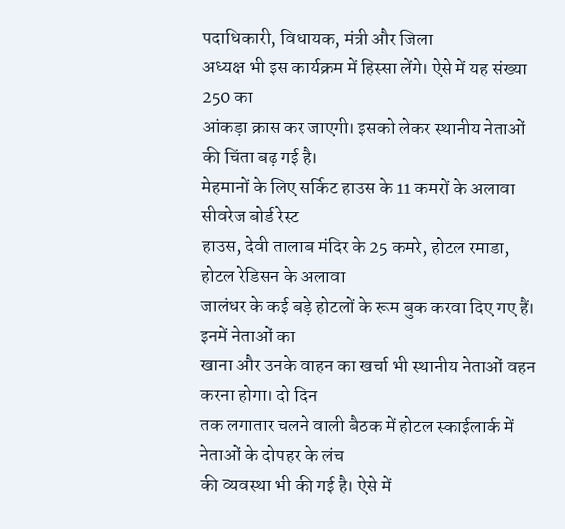पदाधिकारी, विधायक, मंत्री और जिला
अध्यक्ष भी इस कार्यक्रम में हिस्सा लेंगे। ऐसे में यह संख्या 250 का
आंकड़ा क्रास कर जाएगी। इसको लेकर स्थानीय नेताओं की चिंता बढ़ गई है।
मेहमानों के लिए सर्किट हाउस के 11 कमरों के अलावा सीवरेज बोर्ड रेस्ट
हाउस, देवी तालाब मंदिर के 25 कमरे, होटल रमाडा, होटल रेडिसन के अलावा
जालंधर के कई बड़े होटलों के रूम बुक करवा दिए गए हैं। इनमें नेताओं का
खाना और उनके वाहन का खर्चा भी स्थानीय नेताओं वहन करना होगा। दो दिन
तक लगातार चलने वाली बैठक में होटल स्काईलार्क में नेताओं के दोपहर के लंच
की व्यवस्था भी की गई है। ऐसे में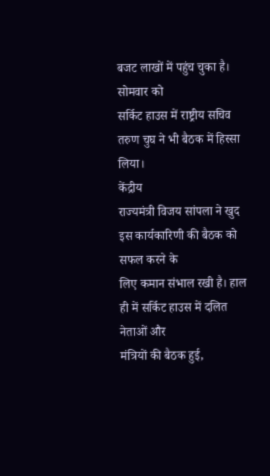बजट लाखों में पहुंच चुका है। सोमवार को
सर्किट हाउस में राष्ट्रीय सचिव तरुण चुघ ने भी बैठक में हिस्सा लिया।
केंद्रीय
राज्यमंत्री विजय सांपला ने खुद इस कार्यकारिणी की बैठक को सफल करने के
लिए कमान संभाल रखी है। हाल ही में सर्किट हाउस में दलित नेताओं और
मंत्रियों की बैठक हुई,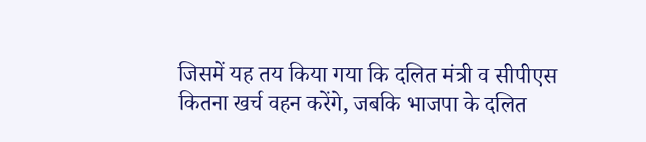जिसमें यह तय किया गया कि दलित मंत्री व सीपीएस
कितना खर्च वहन करेंगे, जबकि भाजपा के दलित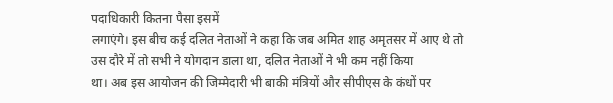पदाधिकारी कितना पैसा इसमें
लगाएंगे। इस बीच कई दलित नेताओं ने कहा कि जब अमित शाह अमृतसर में आए थे तो
उस दौरे में तो सभी ने योगदान डाला था, दलित नेताओं ने भी कम नहीं किया
था। अब इस आयोजन की जिम्मेदारी भी बाकी मंत्रियों और सीपीएस के कंधों पर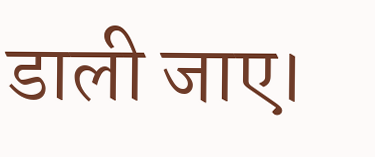डाली जाए।